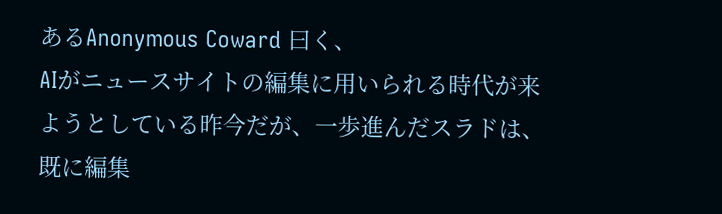あるAnonymous Coward 曰く、
AIがニュースサイトの編集に用いられる時代が来ようとしている昨今だが、一歩進んだスラドは、既に編集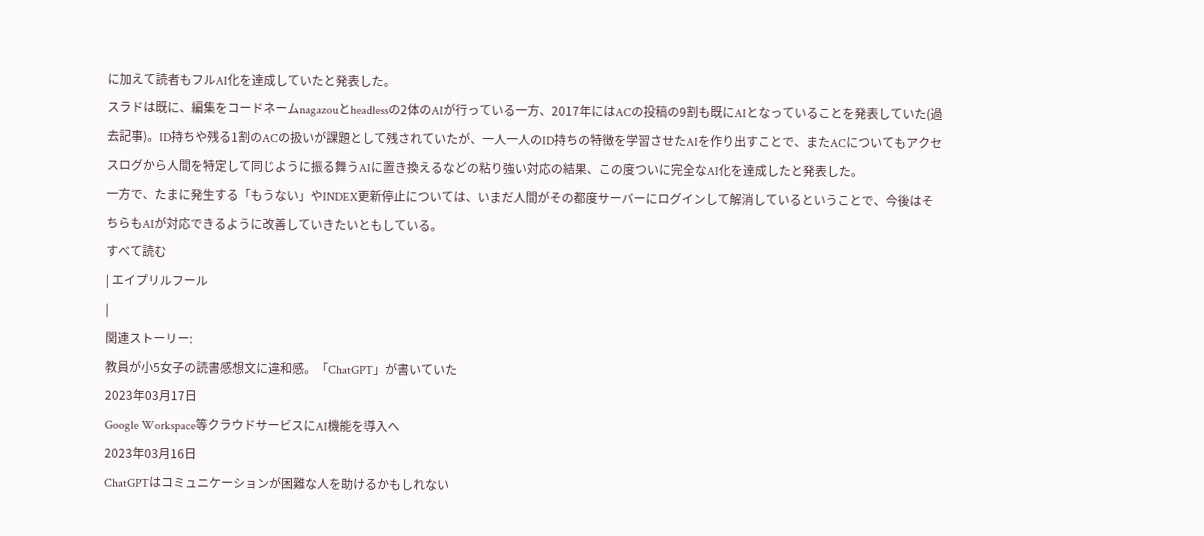に加えて読者もフルAI化を達成していたと発表した。
スラドは既に、編集をコードネームnagazouとheadlessの2体のAIが行っている一方、2017年にはACの投稿の9割も既にAIとなっていることを発表していた(過去記事)。ID持ちや残る1割のACの扱いが課題として残されていたが、一人一人のID持ちの特徴を学習させたAIを作り出すことで、またACについてもアクセスログから人間を特定して同じように振る舞うAIに置き換えるなどの粘り強い対応の結果、この度ついに完全なAI化を達成したと発表した。
一方で、たまに発生する「もうない」やINDEX更新停止については、いまだ人間がその都度サーバーにログインして解消しているということで、今後はそちらもAIが対応できるように改善していきたいともしている。
すべて読む
| エイプリルフール
|
関連ストーリー:
教員が小5女子の読書感想文に違和感。「ChatGPT」が書いていた
2023年03月17日
Google Workspace等クラウドサービスにAI機能を導入へ
2023年03月16日
ChatGPTはコミュニケーションが困難な人を助けるかもしれない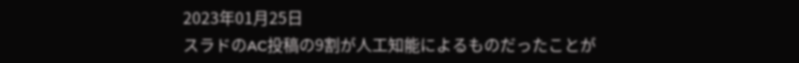2023年01月25日
スラドのAC投稿の9割が人工知能によるものだったことが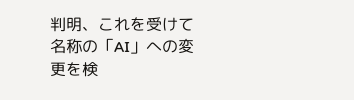判明、これを受けて名称の「AI」への変更を検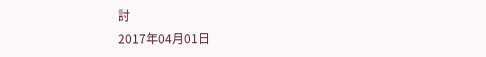討
2017年04月01日